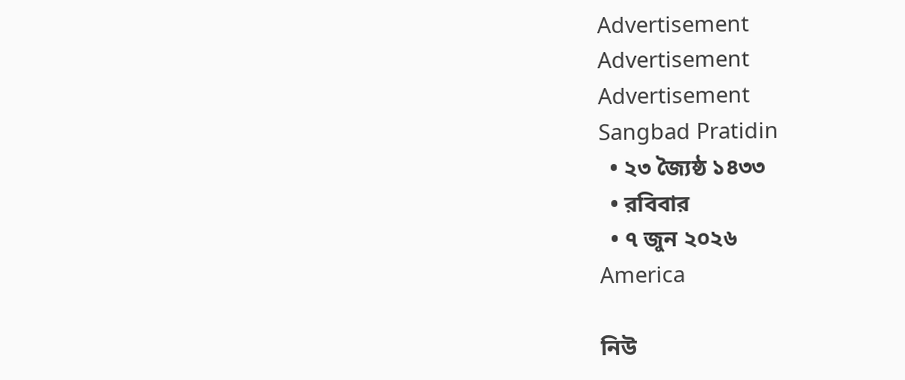Advertisement
Advertisement
Advertisement
Sangbad Pratidin
  • ২৩ জ্যৈষ্ঠ ১৪৩৩
  • রবিবার
  • ৭ জুন ২০২৬
America

নিউ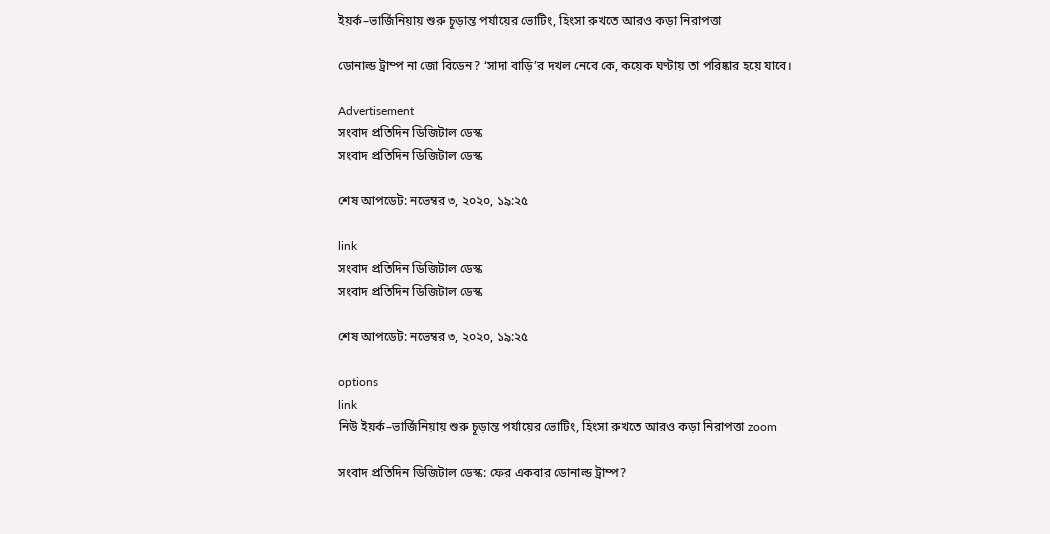ইয়র্ক–ভার্জিনিয়ায় শুরু চূড়ান্ত পর্যায়ের ভোটিং, হিংসা রুখতে আরও কড়া নিরাপত্তা

ডোনাল্ড ট্রাম্প না জো বিডেন? ‘সাদা বাড়ি’র দখল নেবে কে, কয়েক ঘণ্টায় তা পরিষ্কার হয়ে যাবে।

Advertisement
সংবাদ প্রতিদিন ডিজিটাল ডেস্ক
সংবাদ প্রতিদিন ডিজিটাল ডেস্ক

শেষ আপডেট: নভেম্বর ৩, ২০২০, ১৯:২৫

link
সংবাদ প্রতিদিন ডিজিটাল ডেস্ক
সংবাদ প্রতিদিন ডিজিটাল ডেস্ক

শেষ আপডেট: নভেম্বর ৩, ২০২০, ১৯:২৫

options
link
নিউ ইয়র্ক–ভার্জিনিয়ায় শুরু চূড়ান্ত পর্যায়ের ভোটিং, হিংসা রুখতে আরও কড়া নিরাপত্তা zoom

সংবাদ প্রতিদিন ডিজিটাল ডেস্ক: ফের একবার ডোনাল্ড ট্রাম্প?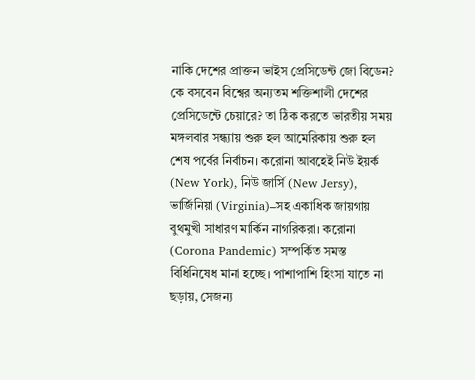নাকি দেশের প্রাক্তন ভাইস প্রেসিডেন্ট জো বিডেন? কে বসবেন বিশ্বের অন্যতম শক্তিশালী দেশের প্রেসিডেন্টে চেয়ারে? তা ঠিক করতে ভারতীয় সময় মঙ্গলবার সন্ধ্যায় শুরু হল আমেরিকায় শুরু হল শেষ পর্বের নির্বাচন। করোনা আবহেই নিউ ইয়র্ক (New York), নিউ জার্সি (New Jersy), ভার্জিনিয়া (Virginia)–সহ একাধিক জায়গায় বুথমুখী সাধারণ মার্কিন নাগরিকরা। করোনা (Corona Pandemic) সম্পর্কিত সমস্ত বিধিনিষেধ মানা হচ্ছে। পাশাপাশি হিংসা যাতে না ছড়ায়, সেজন্য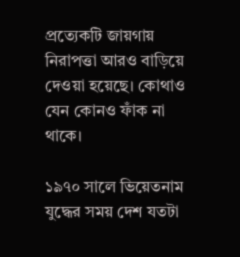প্রত্যেকটি জায়গায় নিরাপত্তা আরও বাড়িয়ে দেওয়া হয়েছে। কোথাও যেন কোনও ফাঁক না থাকে।

১৯৭০ সালে ভিয়েতনাম যুদ্ধের সময় দেশ যতটা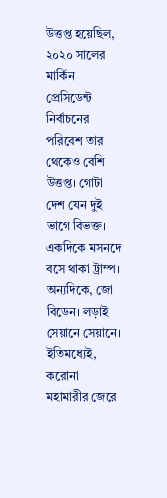উত্তপ্ত হয়েছিল, ২০২০ সালের মার্কিন প্রেসিডেন্ট নির্বাচনের পরিবেশ তার থেকেও বেশি উত্তপ্ত। গোটা দেশ যেন দুই ভাগে বিভক্ত। একদিকে মসনদে বসে থাকা ট্রাম্প। অন্যদিকে, জো বিডেন। লড়াই সেয়ানে সেয়ানে। ইতিমধ্যেই, করোনা মহামারীর জেরে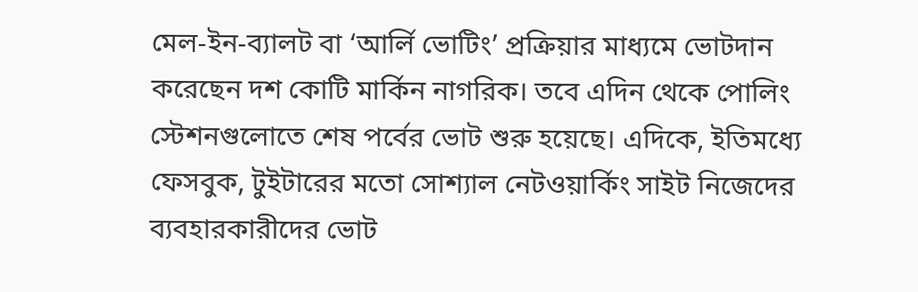মেল-ইন-ব্যালট বা ‘আর্লি ভোটিং’ প্রক্রিয়ার মাধ্যমে ভোটদান করেছেন দশ কোটি মার্কিন নাগরিক। তবে এদিন থেকে পোলিং স্টেশনগুলোতে শেষ পর্বের ভোট শুরু হয়েছে। এদিকে, ইতিমধ্যে ফেসবুক, টুইটারের মতো সোশ্যাল নেটওয়ার্কিং সাইট নিজেদের ব্যবহারকারীদের ভোট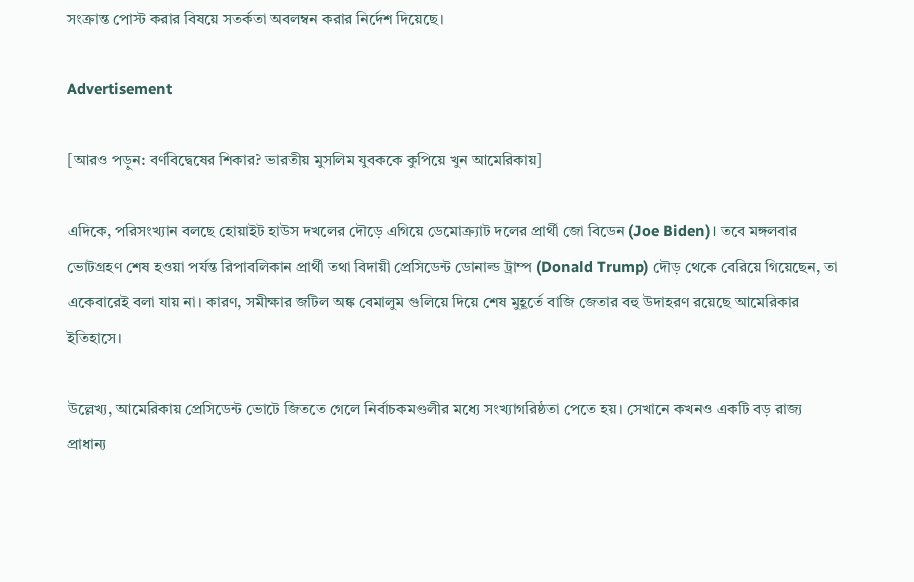সংক্রান্ত পোস্ট করার বিষয়ে সতর্কতা অবলম্বন করার নির্দেশ দিয়েছে।

Advertisement

[আরও পড়ুন: বর্ণবিদ্বেষের শিকার? ভারতীয় মুসলিম যুবককে কুপিয়ে খুন আমেরিকায়]

এদিকে, পরিসংখ্যান বলছে হোয়াইট হাউস দখলের দৌড়ে এগিয়ে ডেমোক্র‌্যাট দলের প্রার্থী জো বিডেন (Joe Biden)। তবে মঙ্গলবার ভোটগ্রহণ শেষ হওয়া পর্যন্ত রিপাবলিকান প্রার্থী তথা বিদায়ী প্রেসিডেন্ট ডোনাল্ড ট্রাম্প (Donald Trump) দৌড় থেকে বেরিয়ে গিয়েছেন, তা একেবারেই বলা যায় না। কারণ, সমীক্ষার জটিল অঙ্ক বেমালুম গুলিয়ে দিয়ে শেষ মুহূর্তে বাজি জেতার বহু উদাহরণ রয়েছে আমেরিকার ইতিহাসে।

উল্লেখ্য, আমেরিকায় প্রেসিডেন্ট ভোটে জিততে গেলে নির্বাচকমণ্ডলীর মধ্যে সংখ্যাগরিষ্ঠতা পেতে হয়। সেখানে কখনও একটি বড় রাজ্য প্রাধান্য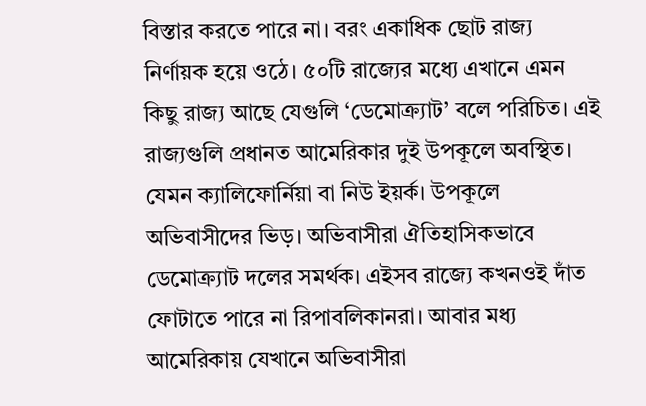বিস্তার করতে পারে না। বরং একাধিক ছোট রাজ্য নির্ণায়ক হয়ে ওঠে। ৫০টি রাজ্যের মধ্যে এখানে এমন কিছু রাজ্য আছে যেগুলি ‘ডেমোক্র‌্যাট’ বলে পরিচিত। এই রাজ্যগুলি প্রধানত আমেরিকার দুই উপকূলে অবস্থিত। যেমন ক্যালিফোর্নিয়া বা নিউ ইয়র্ক। উপকূলে অভিবাসীদের ভিড়। অভিবাসীরা ঐতিহাসিকভাবে ডেমোক্র‌্যাট দলের সমর্থক। এইসব রাজ্যে কখনওই দাঁত ফোটাতে পারে না রিপাবলিকানরা। আবার মধ্য আমেরিকায় যেখানে অভিবাসীরা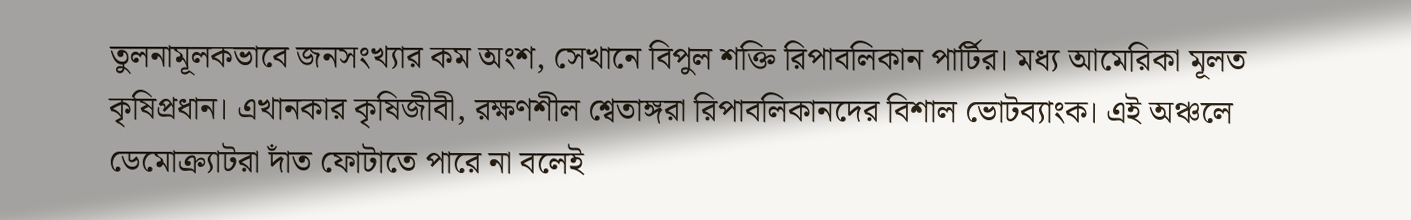তুলনামূলকভাবে জনসংখ্যার কম অংশ, সেখানে বিপুল শক্তি রিপাবলিকান পার্টির। মধ্য আমেরিকা মূলত কৃষিপ্রধান। এখানকার কৃষিজীবী, রক্ষণশীল শ্বেতাঙ্গরা রিপাবলিকানদের বিশাল ভোটব্যাংক। এই অঞ্চলে ডেমোক্র‌্যাটরা দাঁত ফোটাতে পারে না বলেই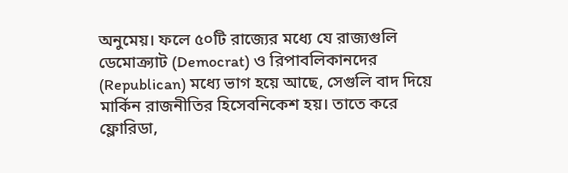অনুমেয়। ফলে ৫০টি রাজ্যের মধ্যে যে রাজ্যগুলি ডেমোক্র‌্যাট (Democrat) ও রিপাবলিকানদের (Republican) মধ্যে ভাগ হয়ে আছে, সেগুলি বাদ দিয়ে মার্কিন রাজনীতির হিসেবনিকেশ হয়। তাতে করে ফ্লোরিডা,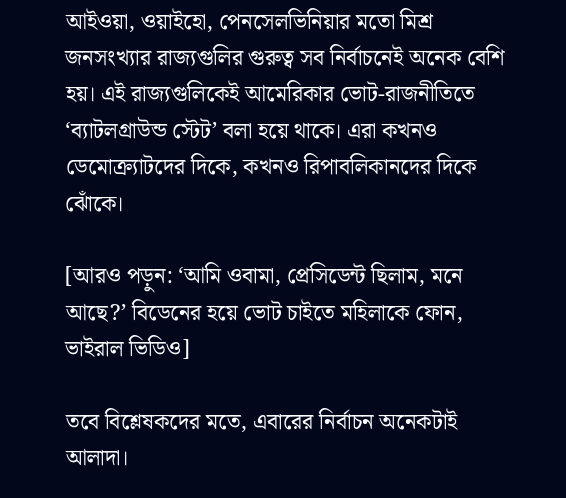আইওয়া, ওয়াইহো, পেনসেলভিনিয়ার মতো মিশ্র জনসংখ্যার রাজ্যগুলির গুরুত্ব সব নির্বাচনেই অনেক বেশি হয়। এই রাজ্যগুলিকেই আমেরিকার ভোট-রাজনীতিতে ‘ব্যাটলগ্রাউন্ড স্টেট’ বলা হয়ে থাকে। এরা কখনও ডেমোক্র‌্যাটদের দিকে, কখনও রিপাবলিকানদের দিকে ঝোঁকে।

[আরও পড়ুন: ‘আমি ওবামা, প্রেসিডেন্ট ছিলাম, মনে আছে?’ বিডেনের হয়ে ভোট চাইতে মহিলাকে ফোন, ভাইরাল ভিডিও]

তবে বিশ্লেষকদের মতে, এবারের নির্বাচন অনেকটাই আলাদা।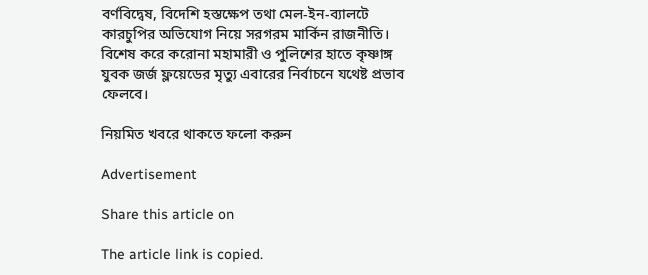বর্ণবিদ্বেষ, বিদেশি হস্তক্ষেপ তথা মেল-ইন-ব্যালটে কারচুপির অভিযোগ নিয়ে সরগরম মার্কিন রাজনীতি। বিশেষ করে করোনা মহামারী ও পুলিশের হাতে কৃষ্ণাঙ্গ যুবক জর্জ ফ্লয়েডের মৃত্যু এবারের নির্বাচনে যথেষ্ট প্রভাব ফেলবে।

নিয়মিত খবরে থাকতে ফলো করুন

Advertisement

Share this article on

The article link is copied.